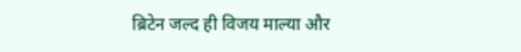ब्रिटेन जल्द ही विजय माल्या और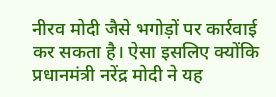नीरव मोदी जैसे भगोड़ों पर कार्रवाई कर सकता है। ऐसा इसलिए क्योंकि प्रधानमंत्री नरेंद्र मोदी ने यह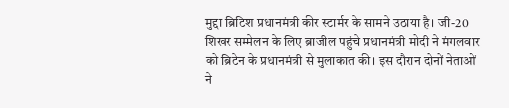मुद्दा ब्रिटिश प्रधानमंत्री कीर स्टार्मर के सामने उठाया है। जी-20 शिखर सम्मेलन के लिए ब्राजील पहुंचे प्रधानमंत्री मोदी ने मंगलवार को ब्रिटेन के प्रधानमंत्री से मुलाकात की। इस दौरान दोनों नेताओं ने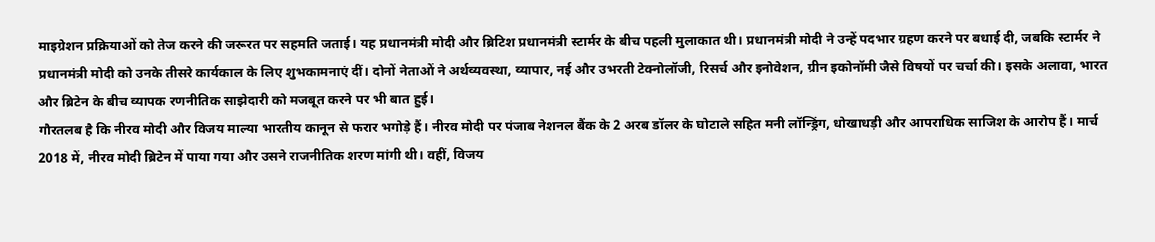माइग्रेशन प्रक्रियाओं को तेज करने की जरूरत पर सहमति जताई। यह प्रधानमंत्री मोदी और ब्रिटिश प्रधानमंत्री स्टार्मर के बीच पहली मुलाकात थी। प्रधानमंत्री मोदी ने उन्हें पदभार ग्रहण करने पर बधाई दी, जबकि स्टार्मर ने प्रधानमंत्री मोदी को उनके तीसरे कार्यकाल के लिए शुभकामनाएं दीं। दोनों नेताओं ने अर्थव्यवस्था, व्यापार, नई और उभरती टेक्नोलॉजी, रिसर्च और इनोवेशन, ग्रीन इकोनॉमी जैसे विषयों पर चर्चा की। इसके अलावा, भारत और ब्रिटेन के बीच व्यापक रणनीतिक साझेदारी को मजबूत करने पर भी बात हुई।
गौरतलब है कि नीरव मोदी और विजय माल्या भारतीय कानून से फरार भगोड़े हैं। नीरव मोदी पर पंजाब नेशनल बैंक के 2 अरब डॉलर के घोटाले सहित मनी लॉन्ड्रिंग, धोखाधड़ी और आपराधिक साजिश के आरोप हैं। मार्च 2018 में, नीरव मोदी ब्रिटेन में पाया गया और उसने राजनीतिक शरण मांगी थी। वहीं, विजय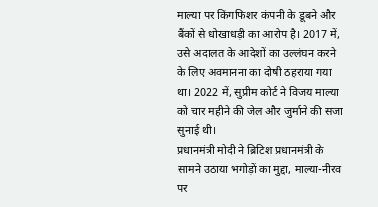माल्या पर किंगफिशर कंपनी के डूबने और बैंकों से धोखाधड़ी का आरोप है। 2017 में, उसे अदालत के आदेशों का उल्लंघन करने के लिए अवमानना का दोषी ठहराया गया था। 2022 में, सुप्रीम कोर्ट ने विजय माल्या को चार महीने की जेल और जुर्माने की सजा सुनाई थी।
प्रधानमंत्री मोदी ने ब्रिटिश प्रधानमंत्री के सामने उठाया भगोड़ों का मुद्दा, माल्या-नीरव पर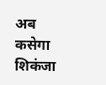अब कसेगा शिकंजा